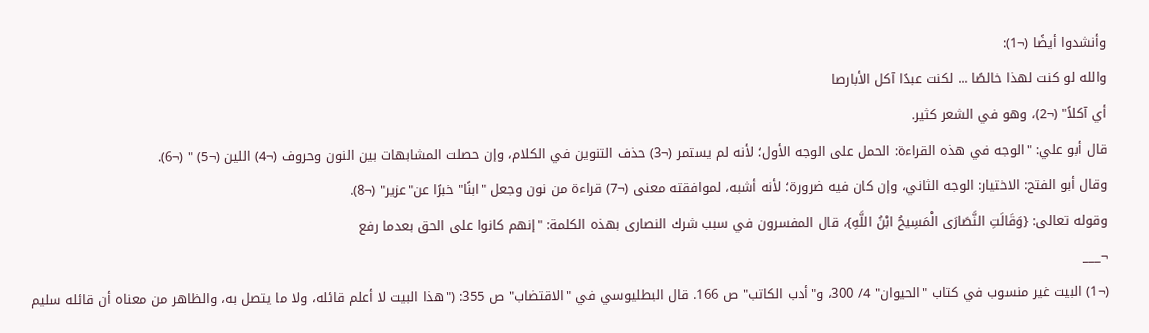وأنشدوا أيضًا (¬1):
والله لو كنت لهذا خالصًا ... لكنت عبدًا آكل الأبارصا
أي آكلاً" (¬2)، وهو في الشعر كثير.
قال أبو علي: "الوجه في هذه القراءة: الحمل على الوجه الأول؛ لأنه لم يستمر (¬3) حذف التنوين في الكلام، وإن حصلت المشابهات بين النون وحروف (¬4) اللين (¬5) " (¬6).
وقال أبو الفتح: الاختيار: الوجه الثاني، وإن كان فيه ضرورة؛ لأنه أشبه، لموافقته معنى (¬7) قراءة من نون وجعل "ابنًا" خبرًا عن"عزير" (¬8).
وقوله تعالى: {وَقَالَتِ النَّصَارَى الْمَسِيحُ ابْنُ اللَّهِ}، قال المفسرون في سبب شرك النصارى بهذه الكلمة: "إنهم كانوا على الحق بعدما رفع
¬___
(¬1) البيت غير منسوب في كتاب "الحيوان" 4/ 300، و"أدب الكاتب" ص 166. قال البطليوسي في "الاقتضاب" ص 355: ("هذا البيت لا أعلم قائله، ولا ما يتصل به، والظاهر من معناه أن قائله سليم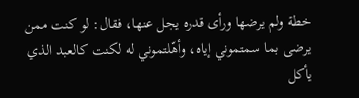خطة ولم يرضها ورأى قدره يجل عنها، فقال: لو كنت ممن يرضى بما سمتموني إياه، وأهّلتموني له لكنت كالعبد الذي يأكل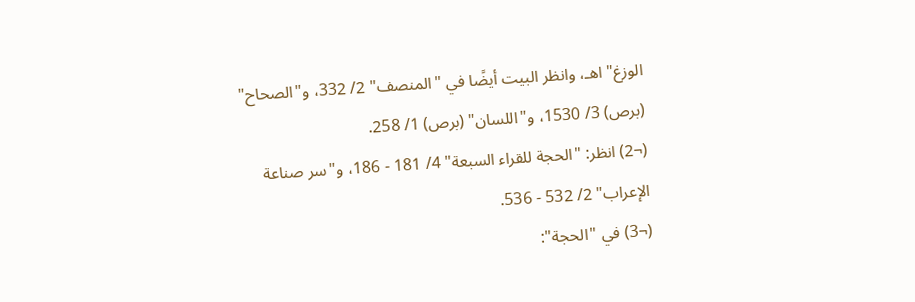الوزغ" اهـ، وانظر البيت أيضًا في "المنصف" 2/ 332، و"الصحاح" (برص) 3/ 1530، و"اللسان" (برص) 1/ 258.
(¬2) انظر: "الحجة للقراء السبعة" 4/ 181 - 186، و"سر صناعة الإعراب" 2/ 532 - 536.
(¬3) في "الحجة":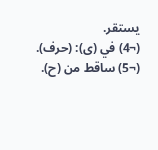يستقر.
(¬4) في (ى): (حرف).
(¬5) ساقط من (ح).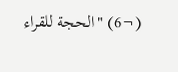(¬6) "الحجة للقراء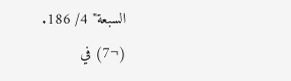السبعة" 4/ 186.
(¬7) في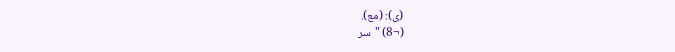(ى): (مع).
(¬8) "سر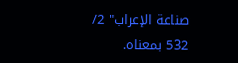صناعة الإعراب" 2/ 532 بمعناه.